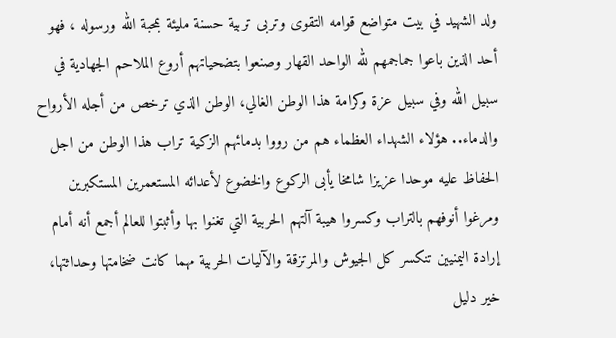ولد الشهيد في بيت متواضع قوامه التقوى وتربى تربية حسنة مليئة بمحبة الله ورسوله ، فهو أحد الذين باعوا جماجمهم لله الواحد القهار وصنعوا بتضحياتهم أروع الملاحم الجهادية في سبيل الله وفي سبيل عزة وكرامة هذا الوطن الغالي، الوطن الذي ترخص من أجله الأرواح والدماء.. هؤلاء الشهداء العظماء هم من رووا بدمائهم الزكية تراب هذا الوطن من اجل الحفاظ عليه موحدا عزيزا شامخا يأبى الركوع والخضوع لأعدائه المستعمرين المستكبرين ومرغوا أنوفهم بالتراب وكسروا هيبة آلتهم الحربية التي تغنوا بها وأثبتوا للعالم أجمع أنه أمام إرادة اليمنيين تنكسر كل الجيوش والمرتزقة والآليات الحربية مهما كانت ضخامتها وحداثتها، خير دليل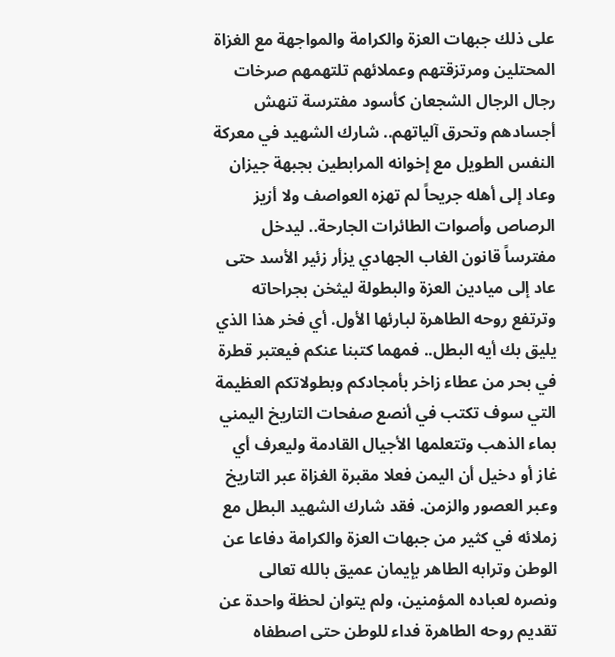على ذلك جبهات العزة والكرامة والمواجهة مع الغزاة المحتلين ومرتزقتهم وعملائهم تلتهمهم صرخات رجال الرجال الشجعان كأسود مفترسة تنهش أجسادهم وتحرق آلياتهم.. شارك الشهيد في معركة النفس الطويل مع إخوانه المرابطين بجبهة جيزان وعاد إلى أهله جريحاً لم تهزه العواصف ولا أزيز الرصاص وأصوات الطائرات الجارحة.. ليدخل مفترساً قانون الغاب الجهادي يزأر زئير الأسد حتى عاد إلى ميادين العزة والبطولة ليثخن بجراحاته وترتفع روحه الطاهرة لبارئها الأول. أي فخر هذا الذي يليق بك أيه البطل.. فمهما كتبنا عنكم فيعتبر قطرة في بحر من عطاء زاخر بأمجادكم وبطولاتكم العظيمة التي سوف تكتب في أنصع صفحات التاريخ اليمني بماء الذهب وتتعلمها الأجيال القادمة وليعرف أي غاز أو دخيل أن اليمن فعلا مقبرة الغزاة عبر التاريخ وعبر العصور والزمن. فقد شارك الشهيد البطل مع زملائه في كثير من جبهات العزة والكرامة دفاعا عن الوطن وترابه الطاهر بإيمان عميق بالله تعالى ونصره لعباده المؤمنين، ولم يتوان لحظة واحدة عن تقديم روحه الطاهرة فداء للوطن حتى اصطفاه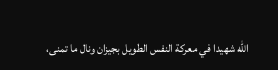الله شهيدا في معركة النفس الطويل بجيزان ونال ما تمنى،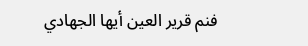فنم قرير العين أيها الجهادي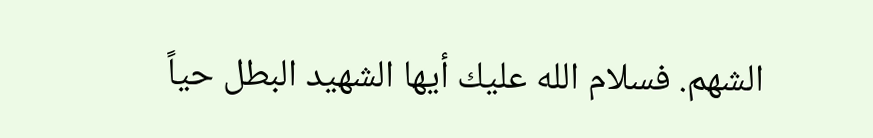الشهم. فسلام الله عليك أيها الشهيد البطل حياً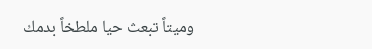وميتاً تبعث حيا ملطخاً بدمك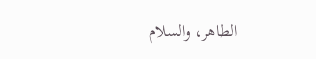الطاهر، والسلام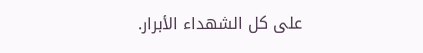على كل الشهداء الأبرار.